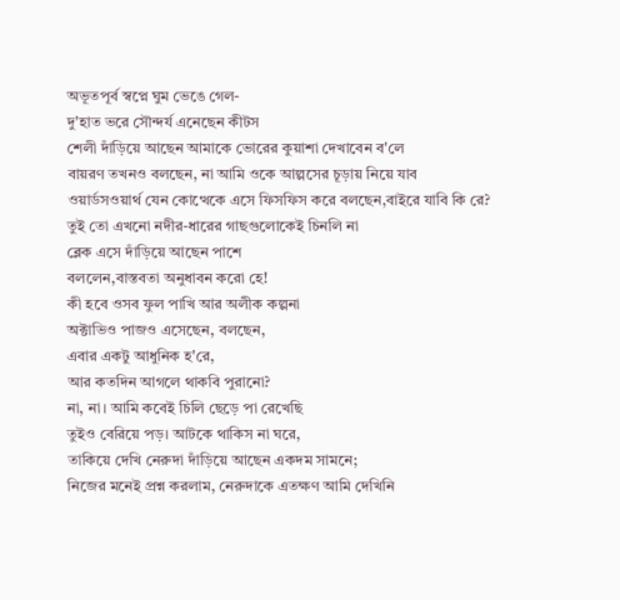অভূতপূর্ব স্বপ্নে ঘুম ভেঙে গেল-
দু'হাত ভরে সৌন্দর্য এনেছেন কীটস
শেলী দাঁড়িয়ে আছেন আমাকে ভোরের কুয়াশা দেখাবেন ব'লে
বায়রণ তখনও বলছেন, না আমি ওকে আল্পসের চূড়ায় নিয়ে যাব
ওয়ার্ডসওয়ার্থ যেন কোত্থেকে এসে ফিসফিস করে বলছেন,বাইরে যাবি কি রে?
তুই তো এখনো নদীর-ধারের গাছগুলোকেই চিনলি না
ব্লেক এসে দাঁড়িয়ে আছেন পাশে
বললেন,বাস্তবতা অনুধাবন করো হে!
কী হবে ওসব ফুল পাখি আর অলীক কল্পনা
অক্টাভিও পাজও এসেছেন, বলছেন,
এবার একটু আধুনিক হ'রে,
আর কতদিন আগলে থাকবি পুরানো?
না, না। আমি কবেই চিলি ছেড়ে পা রেখেছি
তুইও বেরিয়ে পড়। আটকে থাকিস না ঘরে,
তাকিয়ে দেখি নেরুদা দাঁড়িয়ে আছেন একদম সামনে;
নিজের মনেই প্রশ্ন করলাম, নেরুদাকে এতক্ষণ আমি দেখিনি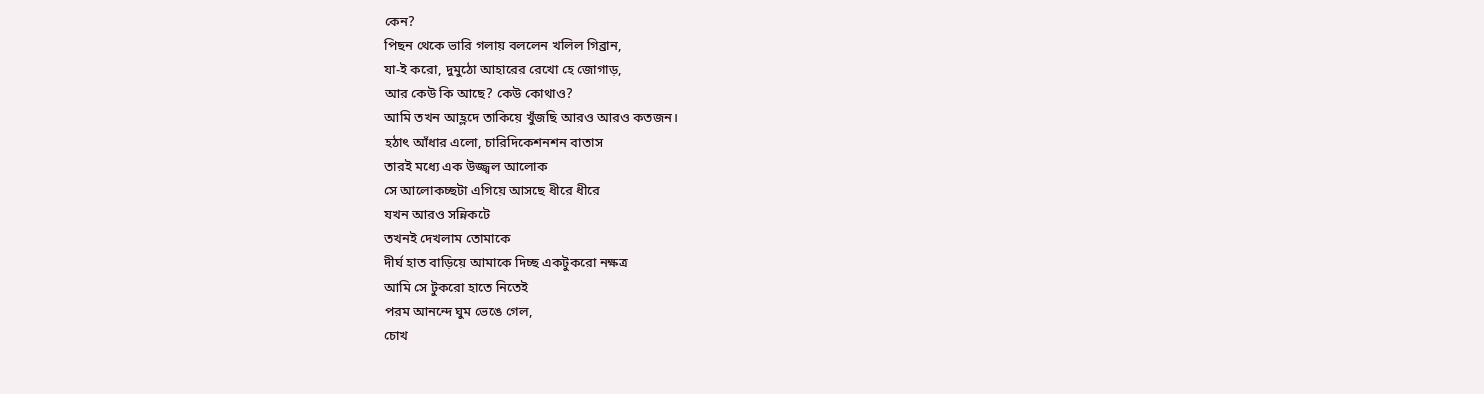কেন?
পিছন থেকে ভারি গলায় বললেন খলিল গিব্রান,
যা-ই করো, দুমুঠো আহারের রেখো হে জোগাড়,
আর কেউ কি আছে? কেউ কোথাও?
আমি তখন আহ্লদে তাকিয়ে খুঁজছি আরও আরও কতজন।
হঠাৎ আঁধার এলো, চারিদিকেশনশন বাতাস
তারই মধ্যে এক উজ্জ্বল আলোক
সে আলোকচ্ছটা এগিয়ে আসছে ধীরে ধীরে
যখন আরও সন্নিকটে
তখনই দেখলাম তোমাকে
দীর্ঘ হাত বাড়িয়ে আমাকে দিচ্ছ একটুকরো নক্ষত্র
আমি সে টুকরো হাতে নিতেই
পরম আনন্দে ঘুম ভেঙে গেল,
চোখ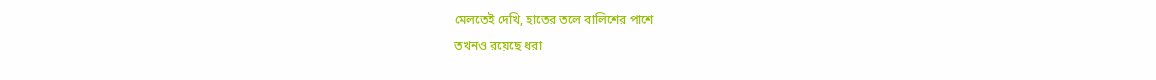মেলতেই দেখি, হাতের তলে বালিশের পাশে
তখনও রয়েছে ধরা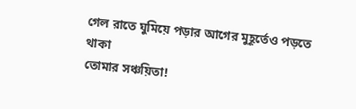গেল রাতে ঘুমিয়ে পড়ার আগের মুহূর্তেও পড়তে থাকা
তোমার সঞ্চয়িতা!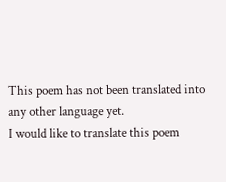This poem has not been translated into any other language yet.
I would like to translate this poem